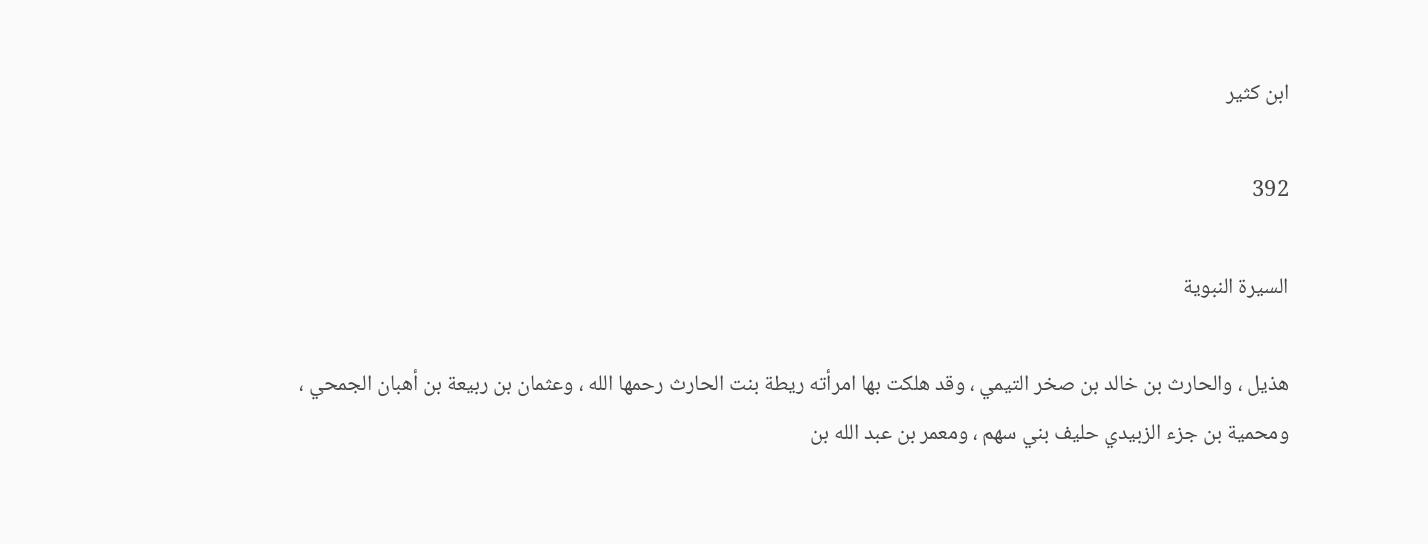ابن كثير

392

السيرة النبوية

هذيل ، والحارث بن خالد بن صخر التيمي ، وقد هلكت بها امرأته ريطة بنت الحارث رحمها الله ، وعثمان بن ربيعة بن أهبان الجمحي ، ومحمية بن جزء الزبيدي حليف بني سهم ، ومعمر بن عبد الله بن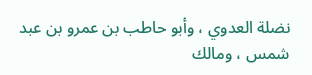نضلة العدوي ، وأبو حاطب بن عمرو بن عبد شمس ، ومالك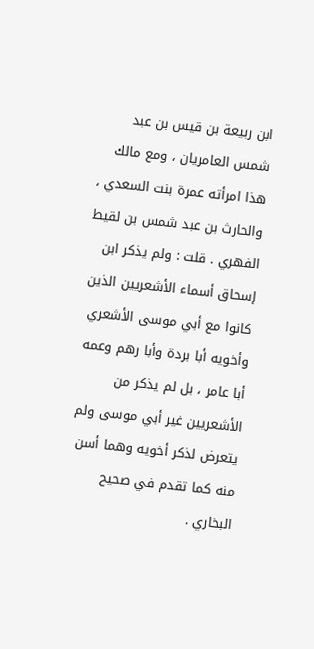ابن ربيعة بن قيس بن عبد شمس العامريان ، ومع مالك هذا امرأته عمرة بنت السعدي ، والحارث بن عبد شمس بن لقيط الفهري . قلت : ولم يذكر ابن إسحاق أسماء الأشعريين الذين كانوا مع أبي موسى الأشعري وأخويه أبا بردة وأبا رهم وعمه أبا عامر ، بل لم يذكر من الأشعريين غير أبي موسى ولم يتعرض لذكر أخويه وهما أسن منه كما تقدم في صحيح البخاري .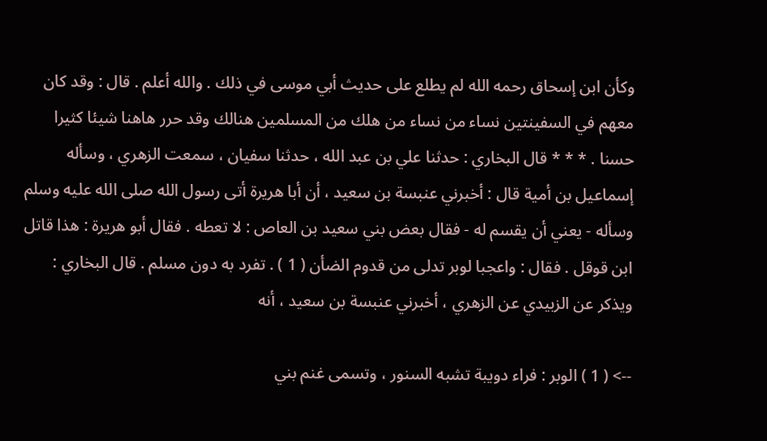وكأن ابن إسحاق رحمه الله لم يطلع على حديث أبي موسى في ذلك . والله أعلم . قال : وقد كان معهم في السفينتين نساء من نساء من هلك من المسلمين هنالك وقد حرر هاهنا شيئا كثيرا حسنا . * * * قال البخاري : حدثنا علي بن عبد الله ، حدثنا سفيان ، سمعت الزهري ، وسأله إسماعيل بن أمية قال : أخبرني عنبسة بن سعيد ، أن أبا هريرة أتى رسول الله صلى الله عليه وسلم وسأله - يعني أن يقسم له - فقال بعض بني سعيد بن العاص : لا تعطه . فقال أبو هريرة : هذا قاتل ابن قوقل . فقال : واعجبا لوبر تدلى من قدوم الضأن ( 1 ) . تفرد به دون مسلم . قال البخاري : ويذكر عن الزبيدي عن الزهري ، أخبرني عنبسة بن سعيد ، أنه

--> ( 1 ) الوبر : فراء دويبة تشبه السنور ، وتسمى غنم بني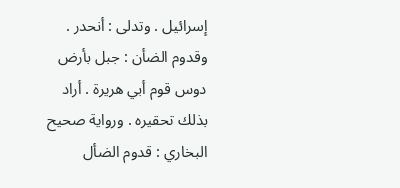إسرائيل . وتدلى : أنحدر . وقدوم الضأن : جبل بأرض دوس قوم أبي هريرة . أراد بذلك تحقيره . ورواية صحيح البخاري : قدوم الضأل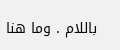باللام . وما هنا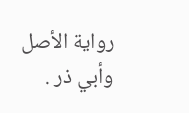رواية الأصل وأبي ذر .